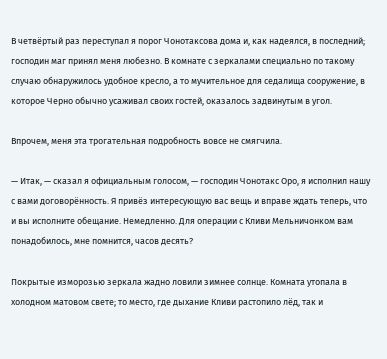В четвёртый раз переступал я порог Чонотаксова дома и, как надеялся, в последний; господин маг принял меня любезно. В комнате с зеркалами специально по такому случаю обнаружилось удобное кресло, а то мучительное для седалища сооружение, в которое Черно обычно усаживал своих гостей, оказалось задвинутым в угол.

Впрочем, меня эта трогательная подробность вовсе не смягчила.

— Итак, — сказал я официальным голосом, — господин Чонотакс Оро, я исполнил нашу с вами договорённость. Я привёз интересующую вас вещь и вправе ждать теперь, что и вы исполните обещание. Немедленно. Для операции с Кливи Мельничонком вам понадобилось, мне помнится, часов десять?

Покрытые изморозью зеркала жадно ловили зимнее солнце. Комната утопала в холодном матовом свете; то место, где дыхание Кливи растопило лёд, так и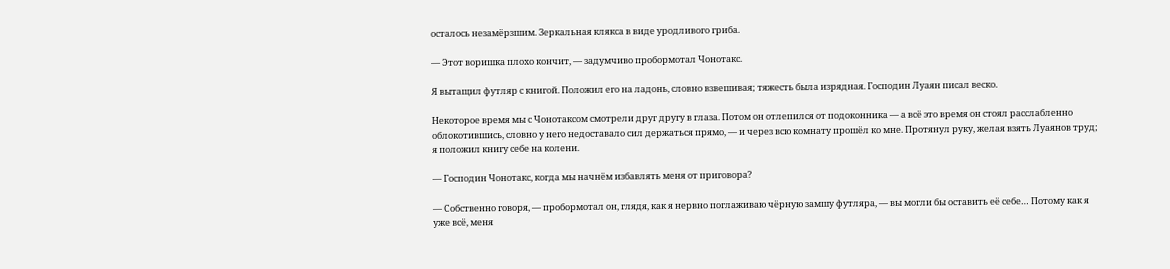осталось незамёрзшим. Зеркальная клякса в виде уродливого гриба.

— Этот воришка плохо кончит, — задумчиво пробормотал Чонотакс.

Я вытащил футляр с книгой. Положил его на ладонь, словно взвешивая; тяжесть была изрядная. Господин Луаян писал веско.

Некоторое время мы с Чонотаксом смотрели друг другу в глаза. Потом он отлепился от подоконника — а всё это время он стоял расслабленно облокотившись, словно у него недоставало сил держаться прямо, — и через всю комнату прошёл ко мне. Протянул руку, желая взять Луаянов труд; я положил книгу себе на колени.

— Господин Чонотакс, когда мы начнём избавлять меня от приговора?

— Собственно говоря, — пробормотал он, глядя, как я нервно поглаживаю чёрную замшу футляра, — вы могли бы оставить её себе… Потому как я уже всё, меня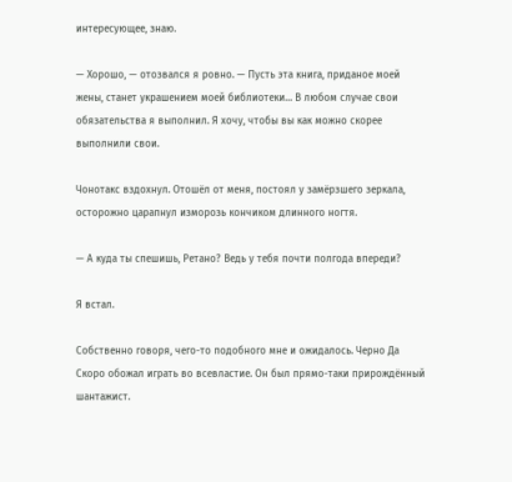интересующее, знаю.

— Хорошо, — отозвался я ровно. — Пусть эта книга, приданое моей жены, станет украшением моей библиотеки… В любом случае свои обязательства я выполнил. Я хочу, чтобы вы как можно скорее выполнили свои.

Чонотакс вздохнул. Отошёл от меня, постоял у замёрзшего зеркала, осторожно царапнул изморозь кончиком длинного ногтя.

— А куда ты спешишь, Ретано? Ведь у тебя почти полгода впереди?

Я встал.

Собственно говоря, чего-то подобного мне и ожидалось. Черно Да Скоро обожал играть во всевластие. Он был прямо-таки прирождённый шантажист.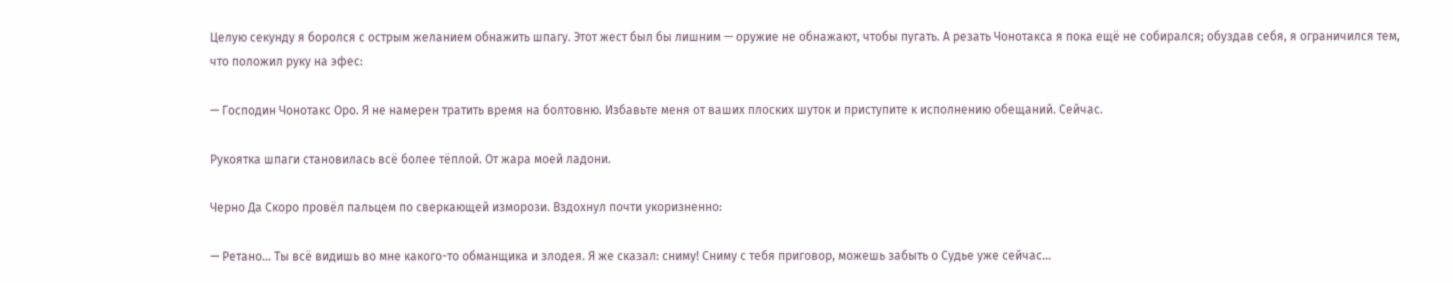Целую секунду я боролся с острым желанием обнажить шпагу. Этот жест был бы лишним — оружие не обнажают, чтобы пугать. А резать Чонотакса я пока ещё не собирался; обуздав себя, я ограничился тем, что положил руку на эфес:

— Господин Чонотакс Оро. Я не намерен тратить время на болтовню. Избавьте меня от ваших плоских шуток и приступите к исполнению обещаний. Сейчас.

Рукоятка шпаги становилась всё более тёплой. От жара моей ладони.

Черно Да Скоро провёл пальцем по сверкающей изморози. Вздохнул почти укоризненно:

— Ретано… Ты всё видишь во мне какого-то обманщика и злодея. Я же сказал: сниму! Сниму с тебя приговор, можешь забыть о Судье уже сейчас…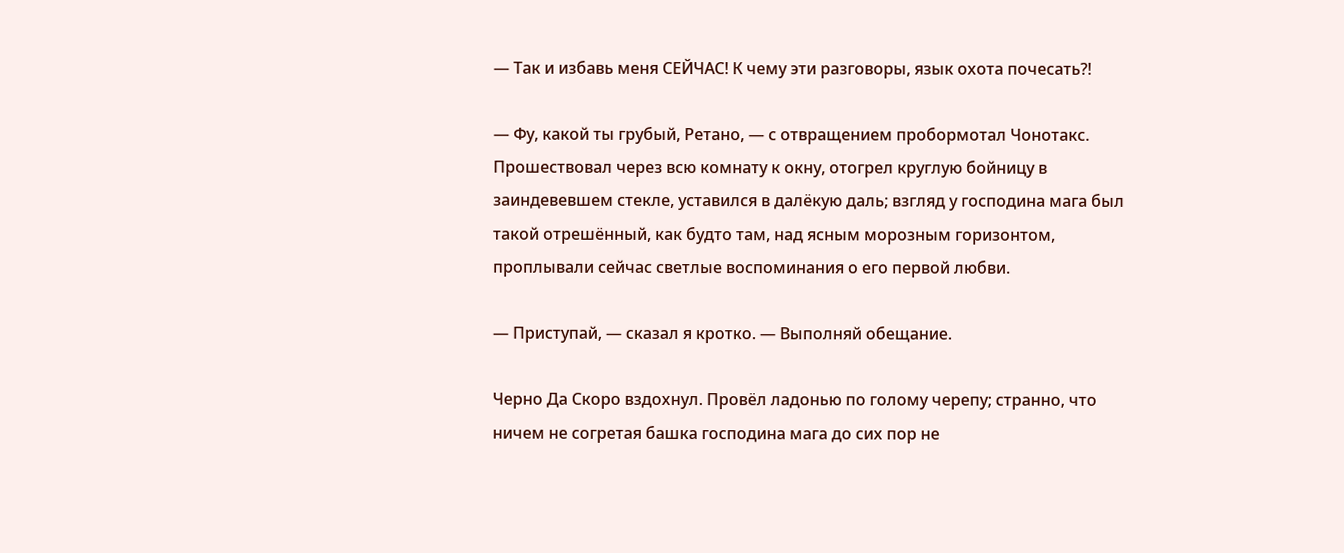— Так и избавь меня СЕЙЧАС! К чему эти разговоры, язык охота почесать?!

— Фу, какой ты грубый, Ретано, — с отвращением пробормотал Чонотакс. Прошествовал через всю комнату к окну, отогрел круглую бойницу в заиндевевшем стекле, уставился в далёкую даль; взгляд у господина мага был такой отрешённый, как будто там, над ясным морозным горизонтом, проплывали сейчас светлые воспоминания о его первой любви.

— Приступай, — сказал я кротко. — Выполняй обещание.

Черно Да Скоро вздохнул. Провёл ладонью по голому черепу; странно, что ничем не согретая башка господина мага до сих пор не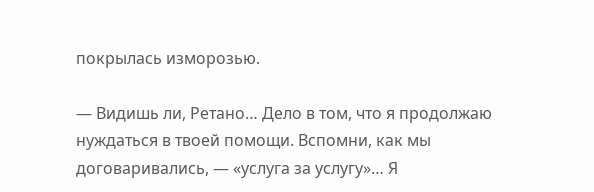покрылась изморозью.

— Видишь ли, Ретано… Дело в том, что я продолжаю нуждаться в твоей помощи. Вспомни, как мы договаривались, — «услуга за услугу»… Я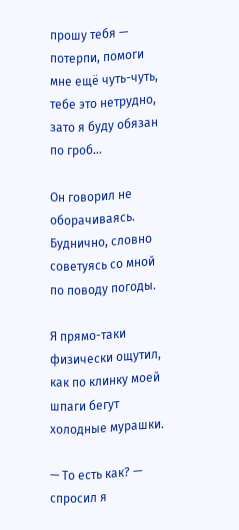прошу тебя — потерпи, помоги мне ещё чуть-чуть, тебе это нетрудно, зато я буду обязан по гроб…

Он говорил не оборачиваясь. Буднично, словно советуясь со мной по поводу погоды.

Я прямо-таки физически ощутил, как по клинку моей шпаги бегут холодные мурашки.

— То есть как? — спросил я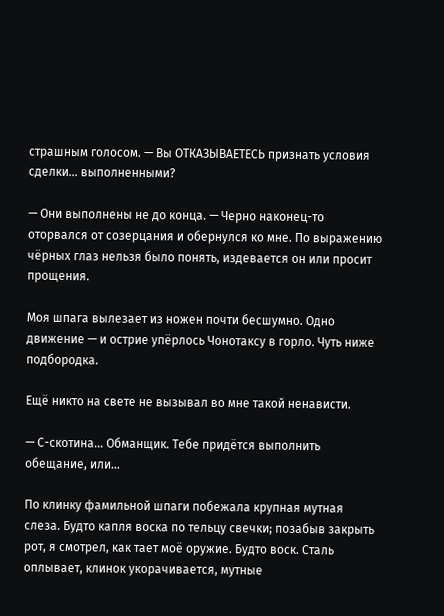страшным голосом. — Вы ОТКАЗЫВАЕТЕСЬ признать условия сделки… выполненными?

— Они выполнены не до конца. — Черно наконец-то оторвался от созерцания и обернулся ко мне. По выражению чёрных глаз нельзя было понять, издевается он или просит прощения.

Моя шпага вылезает из ножен почти бесшумно. Одно движение — и острие упёрлось Чонотаксу в горло. Чуть ниже подбородка.

Ещё никто на свете не вызывал во мне такой ненависти.

— С-скотина… Обманщик. Тебе придётся выполнить обещание, или…

По клинку фамильной шпаги побежала крупная мутная слеза. Будто капля воска по тельцу свечки; позабыв закрыть рот, я смотрел, как тает моё оружие. Будто воск. Сталь оплывает, клинок укорачивается, мутные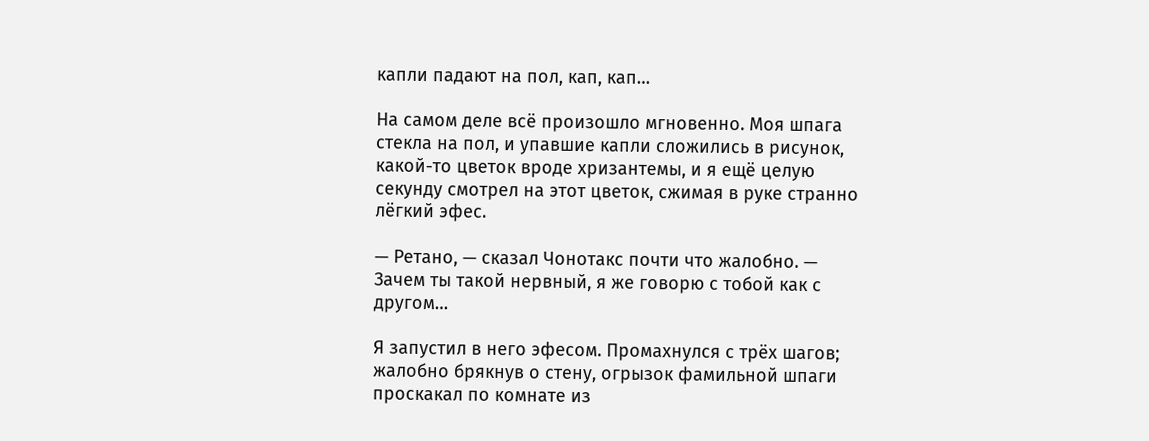капли падают на пол, кап, кап…

На самом деле всё произошло мгновенно. Моя шпага стекла на пол, и упавшие капли сложились в рисунок, какой-то цветок вроде хризантемы, и я ещё целую секунду смотрел на этот цветок, сжимая в руке странно лёгкий эфес.

— Ретано, — сказал Чонотакс почти что жалобно. — Зачем ты такой нервный, я же говорю с тобой как с другом…

Я запустил в него эфесом. Промахнулся с трёх шагов; жалобно брякнув о стену, огрызок фамильной шпаги проскакал по комнате из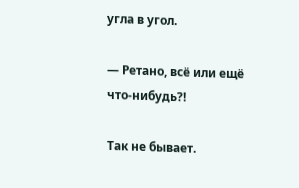угла в угол.

— Ретано, всё или ещё что-нибудь?!

Так не бывает.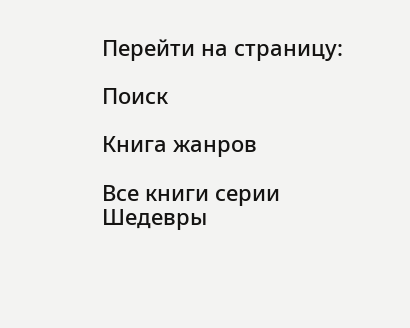Перейти на страницу:

Поиск

Книга жанров

Все книги серии Шедевры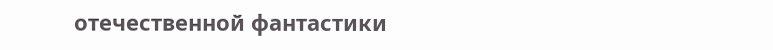отечественной фантастики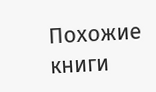Похожие книги